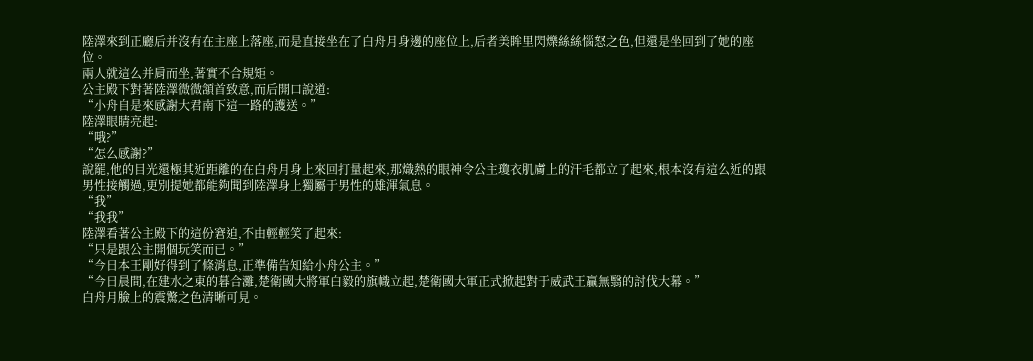陸澤來到正廳后并沒有在主座上落座,而是直接坐在了白舟月身邊的座位上,后者美眸里閃爍絲絲惱怒之色,但還是坐回到了她的座位。
兩人就這么并肩而坐,著實不合規矩。
公主殿下對著陸澤微微頷首致意,而后開口說道:
“小舟自是來感謝大君南下這一路的護送。”
陸澤眼睛亮起:
“哦?”
“怎么感謝?”
說罷,他的目光還極其近距離的在白舟月身上來回打量起來,那熾熱的眼神令公主瓊衣肌膚上的汗毛都立了起來,根本沒有這么近的跟男性接觸過,更別提她都能夠聞到陸澤身上獨屬于男性的雄渾氣息。
“我”
“我我”
陸澤看著公主殿下的這份窘迫,不由輕輕笑了起來:
“只是跟公主開個玩笑而已。”
“今日本王剛好得到了條消息,正準備告知給小舟公主。”
“今日晨間,在建水之東的暮合灘,楚衛國大將軍白毅的旗幟立起,楚衛國大軍正式掀起對于威武王贏無翳的討伐大幕。”
白舟月臉上的震驚之色清晰可見。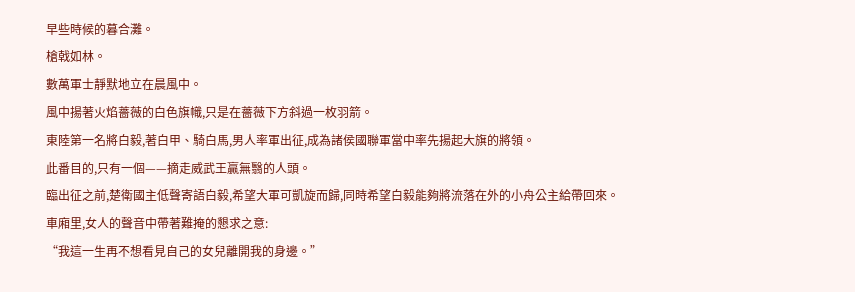早些時候的暮合灘。
槍戟如林。
數萬軍士靜默地立在晨風中。
風中揚著火焰薔薇的白色旗幟,只是在薔薇下方斜過一枚羽箭。
東陸第一名將白毅,著白甲、騎白馬,男人率軍出征,成為諸侯國聯軍當中率先揚起大旗的將領。
此番目的,只有一個——摘走威武王贏無翳的人頭。
臨出征之前,楚衛國主低聲寄語白毅,希望大軍可凱旋而歸,同時希望白毅能夠將流落在外的小舟公主給帶回來。
車廂里,女人的聲音中帶著難掩的懇求之意:
“我這一生再不想看見自己的女兒離開我的身邊。”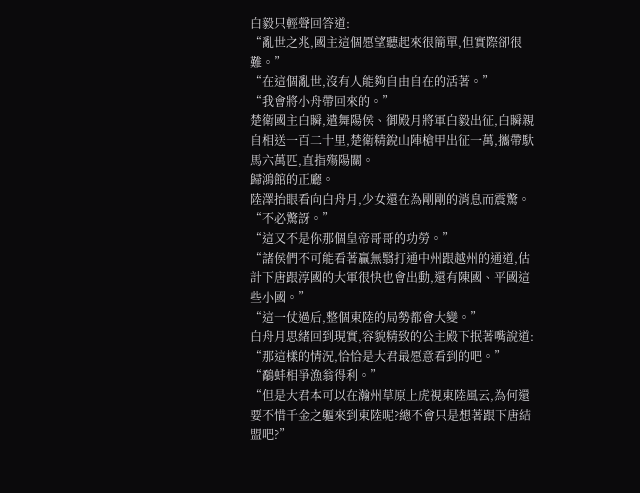白毅只輕聲回答道:
“亂世之兆,國主這個愿望聽起來很簡單,但實際卻很難。”
“在這個亂世,沒有人能夠自由自在的活著。”
“我會將小舟帶回來的。”
楚衛國主白瞬,遣舞陽侯、御殿月將軍白毅出征,白瞬親自相送一百二十里,楚衛精銳山陣槍甲出征一萬,攜帶馱馬六萬匹,直指殤陽關。
歸鴻館的正廳。
陸澤抬眼看向白舟月,少女還在為剛剛的消息而震驚。
“不必驚訝。”
“這又不是你那個皇帝哥哥的功勞。”
“諸侯們不可能看著贏無翳打通中州跟越州的通道,估計下唐跟淳國的大軍很快也會出動,還有陳國、平國這些小國。”
“這一仗過后,整個東陸的局勢都會大變。”
白舟月思緒回到現實,容貌精致的公主殿下抿著嘴說道:
“那這樣的情況,恰恰是大君最愿意看到的吧。”
“鷸蚌相爭漁翁得利。”
“但是大君本可以在瀚州草原上虎視東陸風云,為何還要不惜千金之軀來到東陸呢?總不會只是想著跟下唐結盟吧?”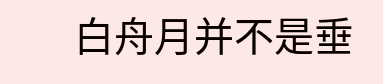白舟月并不是垂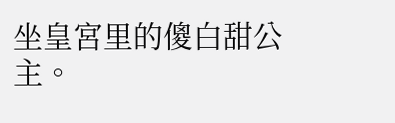坐皇宮里的傻白甜公主。